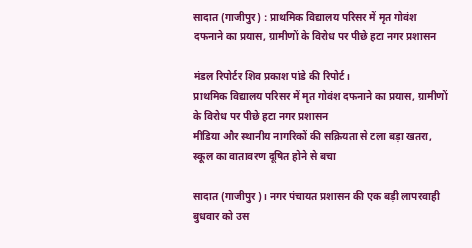सादात (गाजीपुर) : प्राथमिक विद्यालय परिसर में मृत गोवंश दफनाने का प्रयास, ग्रामीणों के विरोध पर पीछे हटा नगर प्रशासन

मंडल रिपोर्टर शिव प्रकाश पांडे की रिपोर्ट।
प्राथमिक विद्यालय परिसर में मृत गोवंश दफनाने का प्रयास, ग्रामीणों के विरोध पर पीछे हटा नगर प्रशासन
मीडिया और स्थानीय नागरिकों की सक्रियता से टला बड़ा खतरा, स्कूल का वातावरण दूषित होने से बचा

सादात (गाजीपुर)। नगर पंचायत प्रशासन की एक बड़ी लापरवाही बुधवार को उस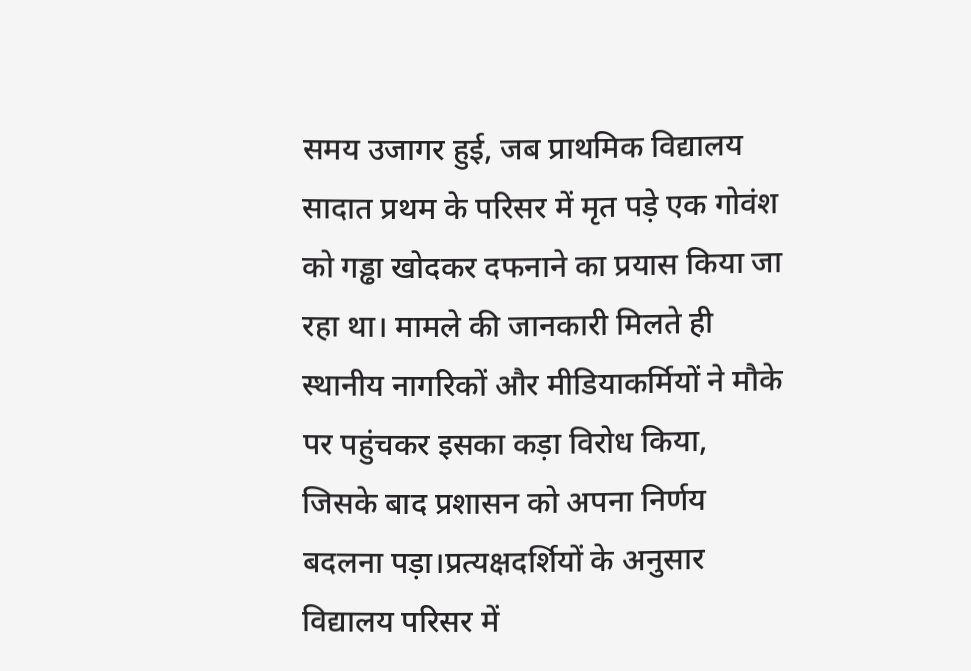समय उजागर हुई, जब प्राथमिक विद्यालय सादात प्रथम के परिसर में मृत पड़े एक गोवंश को गड्ढा खोदकर दफनाने का प्रयास किया जा रहा था। मामले की जानकारी मिलते ही स्थानीय नागरिकों और मीडियाकर्मियों ने मौके पर पहुंचकर इसका कड़ा विरोध किया, जिसके बाद प्रशासन को अपना निर्णय बदलना पड़ा।प्रत्यक्षदर्शियों के अनुसार विद्यालय परिसर में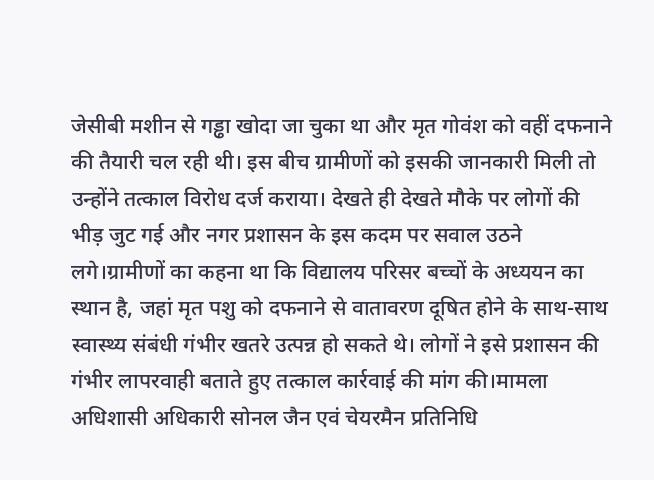जेसीबी मशीन से गड्ढा खोदा जा चुका था और मृत गोवंश को वहीं दफनाने की तैयारी चल रही थी। इस बीच ग्रामीणों को इसकी जानकारी मिली तो उन्होंने तत्काल विरोध दर्ज कराया। देखते ही देखते मौके पर लोगों की भीड़ जुट गई और नगर प्रशासन के इस कदम पर सवाल उठने लगे।ग्रामीणों का कहना था कि विद्यालय परिसर बच्चों के अध्ययन का स्थान है, जहां मृत पशु को दफनाने से वातावरण दूषित होने के साथ-साथ स्वास्थ्य संबंधी गंभीर खतरे उत्पन्न हो सकते थे। लोगों ने इसे प्रशासन की गंभीर लापरवाही बताते हुए तत्काल कार्रवाई की मांग की।मामला अधिशासी अधिकारी सोनल जैन एवं चेयरमैन प्रतिनिधि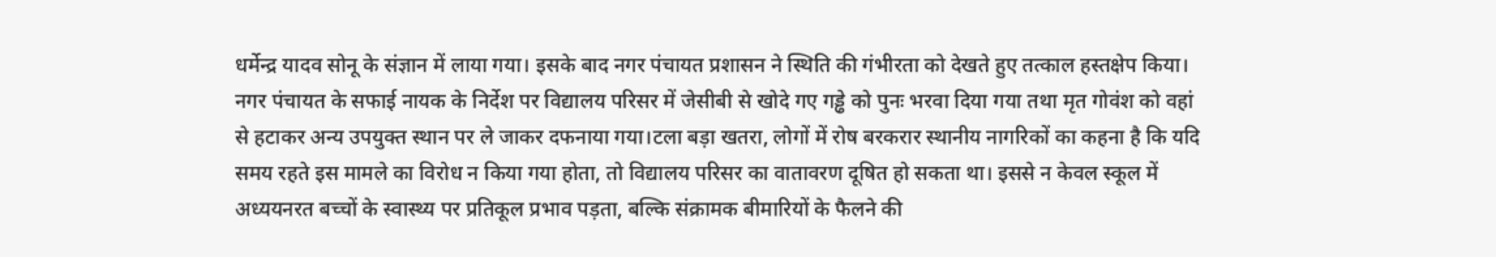धर्मेन्द्र यादव सोनू के संज्ञान में लाया गया। इसके बाद नगर पंचायत प्रशासन ने स्थिति की गंभीरता को देखते हुए तत्काल हस्तक्षेप किया। नगर पंचायत के सफाई नायक के निर्देश पर विद्यालय परिसर में जेसीबी से खोदे गए गड्ढे को पुनः भरवा दिया गया तथा मृत गोवंश को वहां से हटाकर अन्य उपयुक्त स्थान पर ले जाकर दफनाया गया।टला बड़ा खतरा, लोगों में रोष बरकरार स्थानीय नागरिकों का कहना है कि यदि समय रहते इस मामले का विरोध न किया गया होता, तो विद्यालय परिसर का वातावरण दूषित हो सकता था। इससे न केवल स्कूल में अध्ययनरत बच्चों के स्वास्थ्य पर प्रतिकूल प्रभाव पड़ता, बल्कि संक्रामक बीमारियों के फैलने की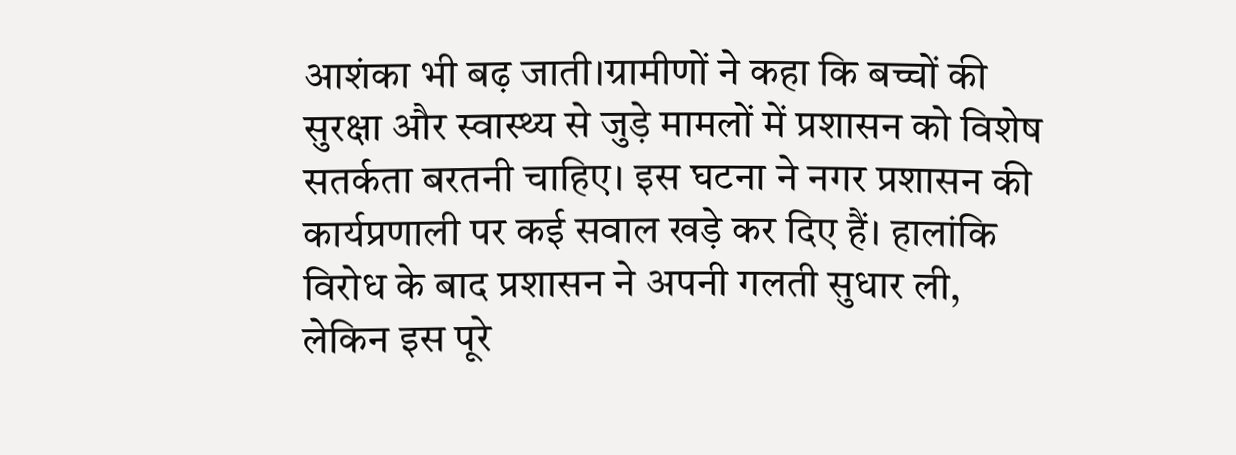आशंका भी बढ़ जाती।ग्रामीणों ने कहा कि बच्चों की सुरक्षा और स्वास्थ्य से जुड़े मामलों में प्रशासन को विशेष सतर्कता बरतनी चाहिए। इस घटना ने नगर प्रशासन की कार्यप्रणाली पर कई सवाल खड़े कर दिए हैं। हालांकि विरोध के बाद प्रशासन ने अपनी गलती सुधार ली, लेकिन इस पूरे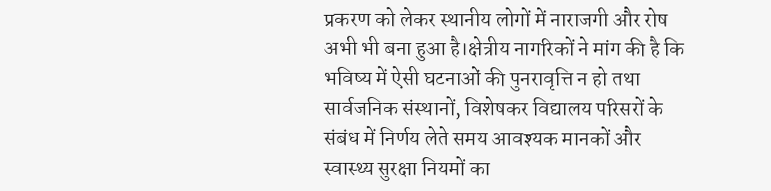प्रकरण को लेकर स्थानीय लोगों में नाराजगी और रोष अभी भी बना हुआ है।क्षेत्रीय नागरिकों ने मांग की है कि भविष्य में ऐसी घटनाओं की पुनरावृत्ति न हो तथा सार्वजनिक संस्थानों, विशेषकर विद्यालय परिसरों के संबंध में निर्णय लेते समय आवश्यक मानकों और स्वास्थ्य सुरक्षा नियमों का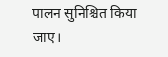पालन सुनिश्चित किया जाए।